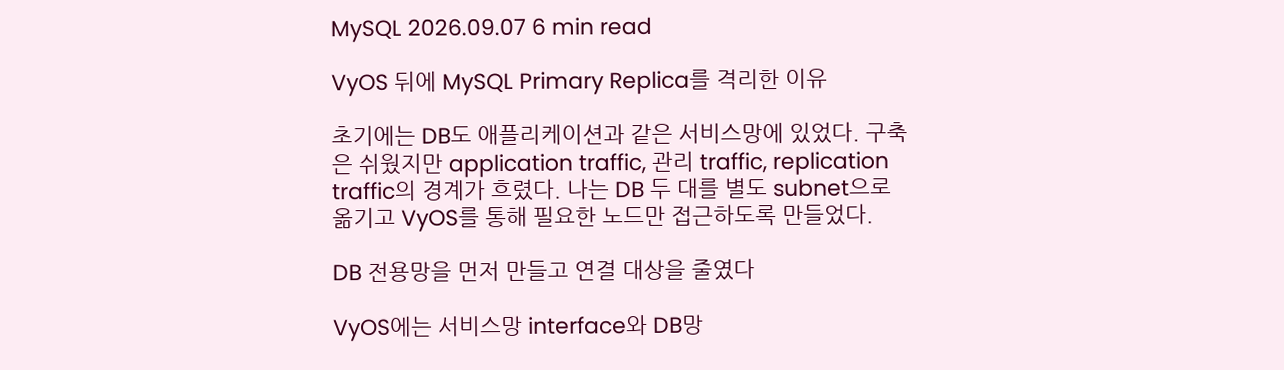MySQL 2026.09.07 6 min read

VyOS 뒤에 MySQL Primary Replica를 격리한 이유

초기에는 DB도 애플리케이션과 같은 서비스망에 있었다. 구축은 쉬웠지만 application traffic, 관리 traffic, replication traffic의 경계가 흐렸다. 나는 DB 두 대를 별도 subnet으로 옮기고 VyOS를 통해 필요한 노드만 접근하도록 만들었다.

DB 전용망을 먼저 만들고 연결 대상을 줄였다

VyOS에는 서비스망 interface와 DB망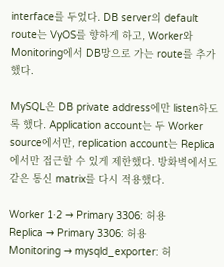interface를 두었다. DB server의 default route는 VyOS를 향하게 하고, Worker와 Monitoring에서 DB망으로 가는 route를 추가했다.

MySQL은 DB private address에만 listen하도록 했다. Application account는 두 Worker source에서만, replication account는 Replica에서만 접근할 수 있게 제한했다. 방화벽에서도 같은 통신 matrix를 다시 적용했다.

Worker 1·2 → Primary 3306: 허용
Replica → Primary 3306: 허용
Monitoring → mysqld_exporter: 허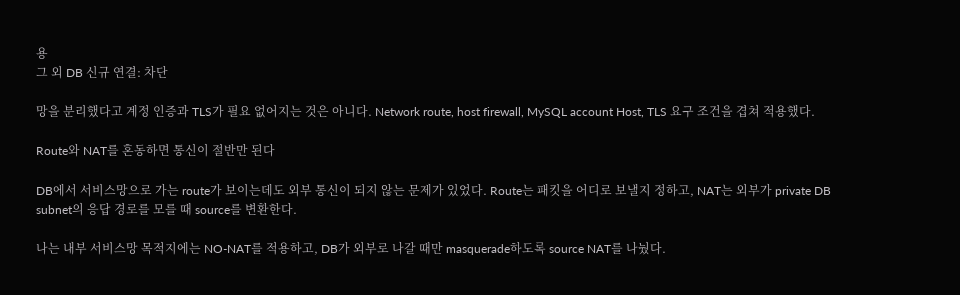용
그 외 DB 신규 연결: 차단

망을 분리했다고 계정 인증과 TLS가 필요 없어지는 것은 아니다. Network route, host firewall, MySQL account Host, TLS 요구 조건을 겹쳐 적용했다.

Route와 NAT를 혼동하면 통신이 절반만 된다

DB에서 서비스망으로 가는 route가 보이는데도 외부 통신이 되지 않는 문제가 있었다. Route는 패킷을 어디로 보낼지 정하고, NAT는 외부가 private DB subnet의 응답 경로를 모를 때 source를 변환한다.

나는 내부 서비스망 목적지에는 NO-NAT를 적용하고, DB가 외부로 나갈 때만 masquerade하도록 source NAT를 나눴다.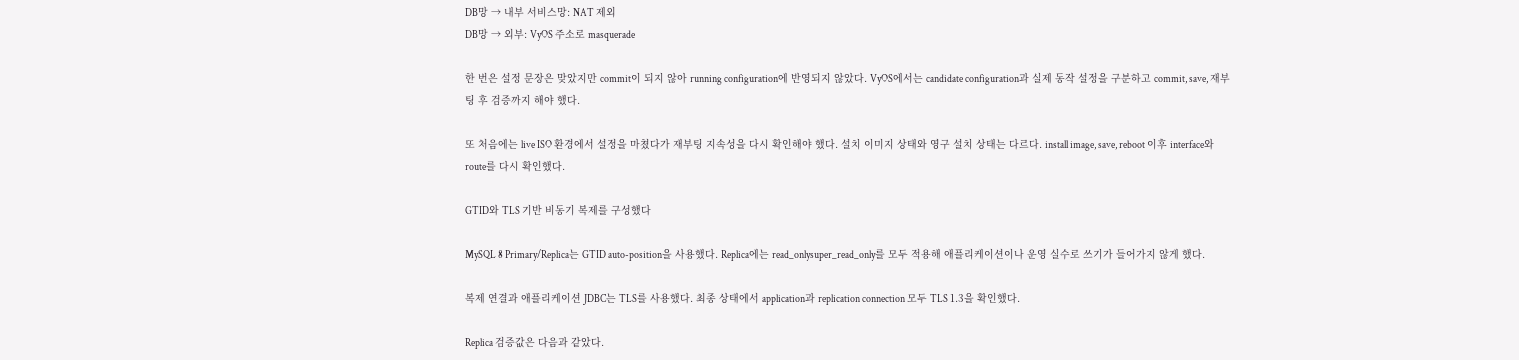DB망 → 내부 서비스망: NAT 제외
DB망 → 외부: VyOS 주소로 masquerade

한 번은 설정 문장은 맞았지만 commit이 되지 않아 running configuration에 반영되지 않았다. VyOS에서는 candidate configuration과 실제 동작 설정을 구분하고 commit, save, 재부팅 후 검증까지 해야 했다.

또 처음에는 live ISO 환경에서 설정을 마쳤다가 재부팅 지속성을 다시 확인해야 했다. 설치 이미지 상태와 영구 설치 상태는 다르다. install image, save, reboot 이후 interface와 route를 다시 확인했다.

GTID와 TLS 기반 비동기 복제를 구성했다

MySQL 8 Primary/Replica는 GTID auto-position을 사용했다. Replica에는 read_onlysuper_read_only를 모두 적용해 애플리케이션이나 운영 실수로 쓰기가 들어가지 않게 했다.

복제 연결과 애플리케이션 JDBC는 TLS를 사용했다. 최종 상태에서 application과 replication connection 모두 TLS 1.3을 확인했다.

Replica 검증값은 다음과 같았다.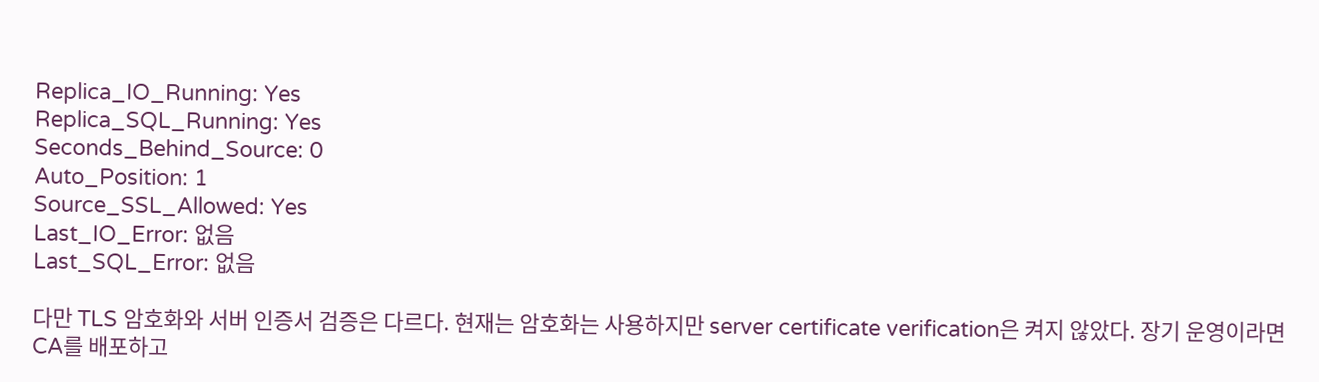Replica_IO_Running: Yes
Replica_SQL_Running: Yes
Seconds_Behind_Source: 0
Auto_Position: 1
Source_SSL_Allowed: Yes
Last_IO_Error: 없음
Last_SQL_Error: 없음

다만 TLS 암호화와 서버 인증서 검증은 다르다. 현재는 암호화는 사용하지만 server certificate verification은 켜지 않았다. 장기 운영이라면 CA를 배포하고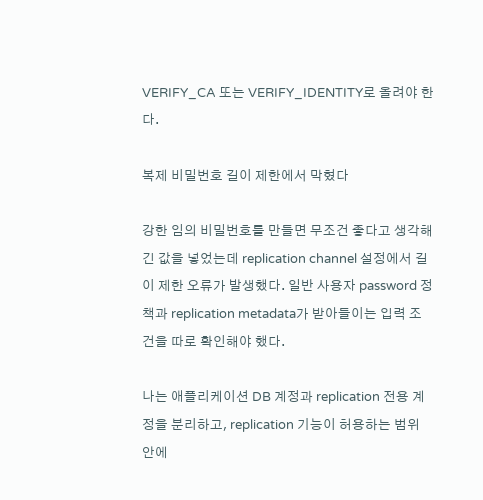VERIFY_CA 또는 VERIFY_IDENTITY로 올려야 한다.

복제 비밀번호 길이 제한에서 막혔다

강한 임의 비밀번호를 만들면 무조건 좋다고 생각해 긴 값을 넣었는데 replication channel 설정에서 길이 제한 오류가 발생했다. 일반 사용자 password 정책과 replication metadata가 받아들이는 입력 조건을 따로 확인해야 했다.

나는 애플리케이션 DB 계정과 replication 전용 계정을 분리하고, replication 기능이 허용하는 범위 안에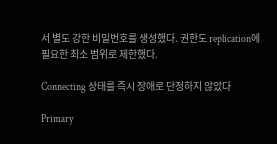서 별도 강한 비밀번호를 생성했다. 권한도 replication에 필요한 최소 범위로 제한했다.

Connecting 상태를 즉시 장애로 단정하지 않았다

Primary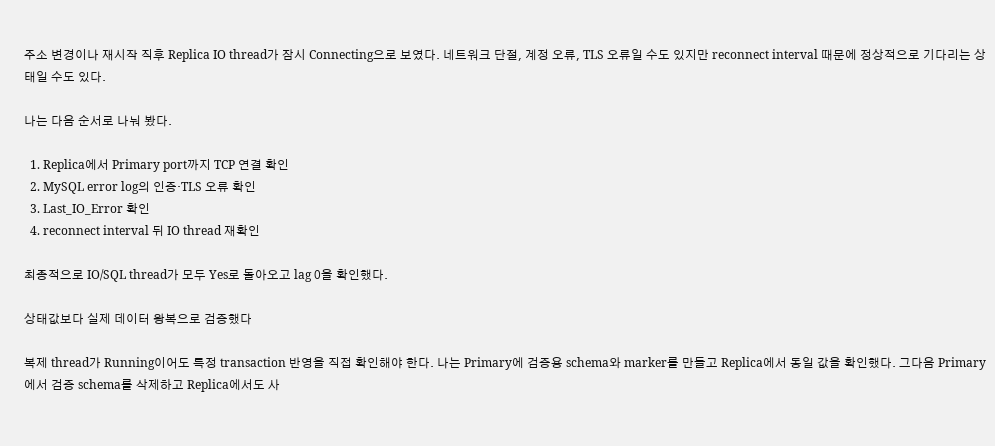주소 변경이나 재시작 직후 Replica IO thread가 잠시 Connecting으로 보였다. 네트워크 단절, 계정 오류, TLS 오류일 수도 있지만 reconnect interval 때문에 정상적으로 기다리는 상태일 수도 있다.

나는 다음 순서로 나눠 봤다.

  1. Replica에서 Primary port까지 TCP 연결 확인
  2. MySQL error log의 인증·TLS 오류 확인
  3. Last_IO_Error 확인
  4. reconnect interval 뒤 IO thread 재확인

최종적으로 IO/SQL thread가 모두 Yes로 돌아오고 lag 0을 확인했다.

상태값보다 실제 데이터 왕복으로 검증했다

복제 thread가 Running이어도 특정 transaction 반영을 직접 확인해야 한다. 나는 Primary에 검증용 schema와 marker를 만들고 Replica에서 동일 값을 확인했다. 그다음 Primary에서 검증 schema를 삭제하고 Replica에서도 사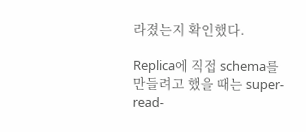라졌는지 확인했다.

Replica에 직접 schema를 만들려고 했을 때는 super-read-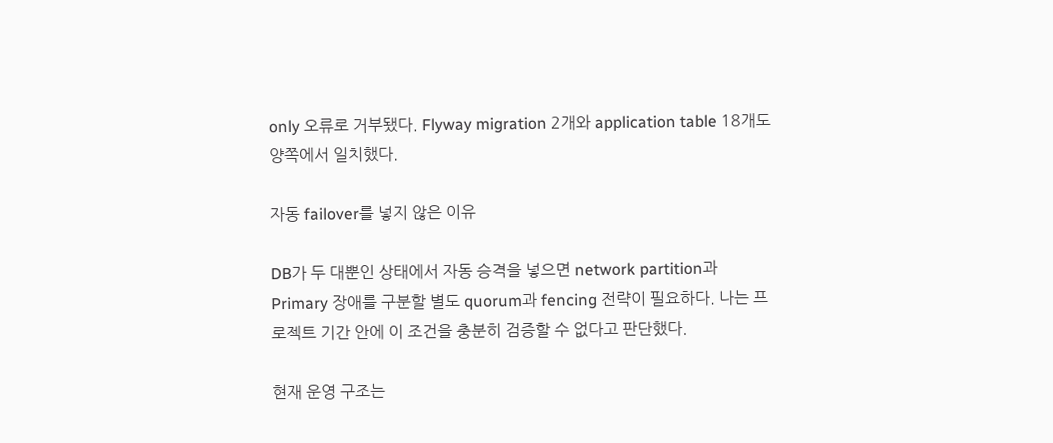only 오류로 거부됐다. Flyway migration 2개와 application table 18개도 양쪽에서 일치했다.

자동 failover를 넣지 않은 이유

DB가 두 대뿐인 상태에서 자동 승격을 넣으면 network partition과 Primary 장애를 구분할 별도 quorum과 fencing 전략이 필요하다. 나는 프로젝트 기간 안에 이 조건을 충분히 검증할 수 없다고 판단했다.

현재 운영 구조는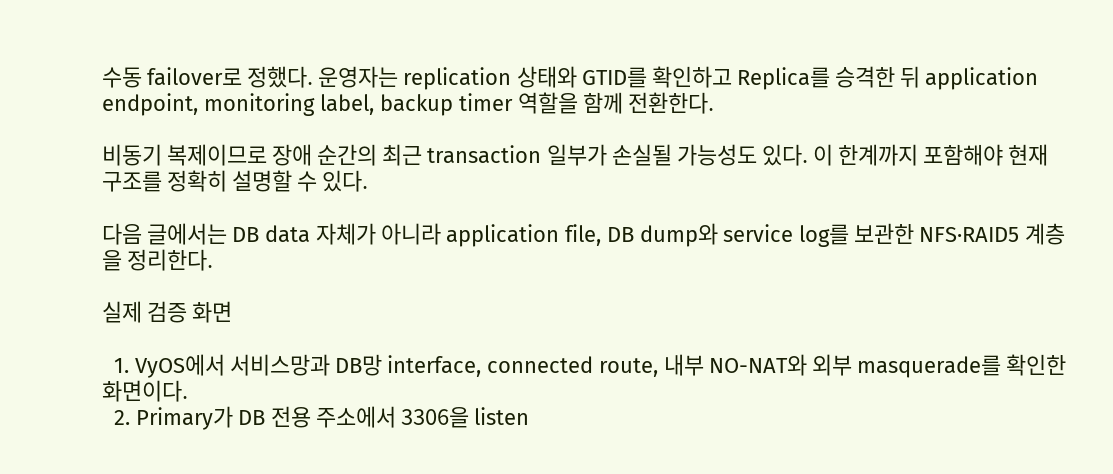수동 failover로 정했다. 운영자는 replication 상태와 GTID를 확인하고 Replica를 승격한 뒤 application endpoint, monitoring label, backup timer 역할을 함께 전환한다.

비동기 복제이므로 장애 순간의 최근 transaction 일부가 손실될 가능성도 있다. 이 한계까지 포함해야 현재 구조를 정확히 설명할 수 있다.

다음 글에서는 DB data 자체가 아니라 application file, DB dump와 service log를 보관한 NFS·RAID5 계층을 정리한다.

실제 검증 화면

  1. VyOS에서 서비스망과 DB망 interface, connected route, 내부 NO-NAT와 외부 masquerade를 확인한 화면이다.
  2. Primary가 DB 전용 주소에서 3306을 listen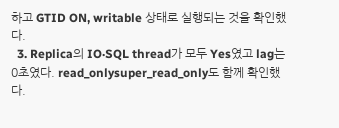하고 GTID ON, writable 상태로 실행되는 것을 확인했다.
  3. Replica의 IO·SQL thread가 모두 Yes였고 lag는 0초였다. read_onlysuper_read_only도 함께 확인했다.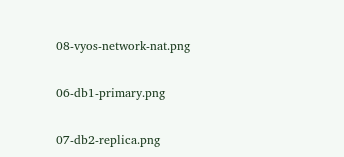08-vyos-network-nat.png

06-db1-primary.png

07-db2-replica.png